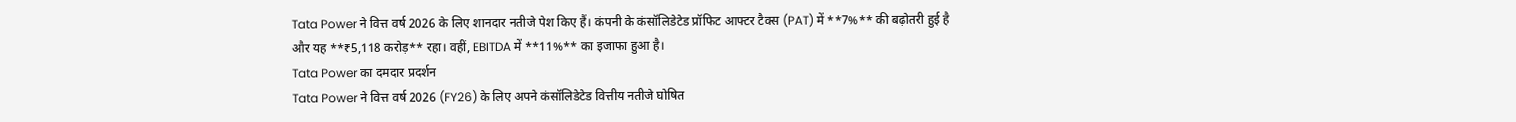Tata Power ने वित्त वर्ष 2026 के लिए शानदार नतीजे पेश किए हैं। कंपनी के कंसॉलिडेटेड प्रॉफिट आफ्टर टैक्स (PAT) में **7%** की बढ़ोतरी हुई है और यह **₹5,118 करोड़** रहा। वहीं, EBITDA में **11%** का इजाफा हुआ है।
Tata Power का दमदार प्रदर्शन
Tata Power ने वित्त वर्ष 2026 (FY26) के लिए अपने कंसॉलिडेटेड वित्तीय नतीजे घोषित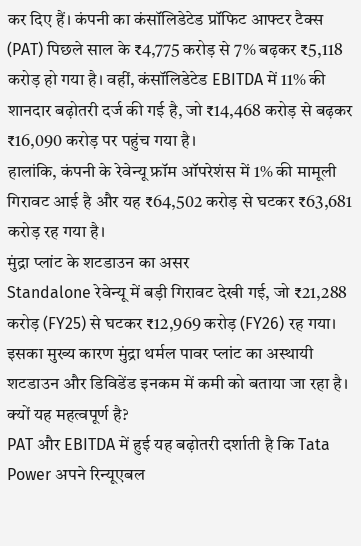कर दिए हैं। कंपनी का कंसॉलिडेटेड प्रॉफिट आफ्टर टैक्स (PAT) पिछले साल के ₹4,775 करोड़ से 7% बढ़कर ₹5,118 करोड़ हो गया है। वहीं, कंसॉलिडेटेड EBITDA में 11% की शानदार बढ़ोतरी दर्ज की गई है, जो ₹14,468 करोड़ से बढ़कर ₹16,090 करोड़ पर पहुंच गया है।
हालांकि, कंपनी के रेवेन्यू फ्रॉम ऑपरेशंस में 1% की मामूली गिरावट आई है और यह ₹64,502 करोड़ से घटकर ₹63,681 करोड़ रह गया है।
मुंद्रा प्लांट के शटडाउन का असर
Standalone रेवेन्यू में बड़ी गिरावट देखी गई, जो ₹21,288 करोड़ (FY25) से घटकर ₹12,969 करोड़ (FY26) रह गया। इसका मुख्य कारण मुंद्रा थर्मल पावर प्लांट का अस्थायी शटडाउन और डिविडेंड इनकम में कमी को बताया जा रहा है।
क्यों यह महत्वपूर्ण है?
PAT और EBITDA में हुई यह बढ़ोतरी दर्शाती है कि Tata Power अपने रिन्यूएबल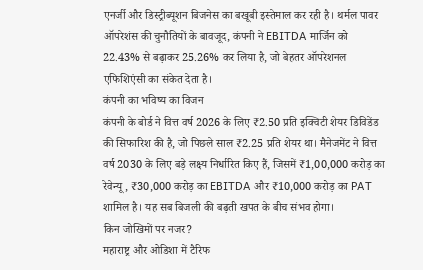एनर्जी और डिस्ट्रीब्यूशन बिजनेस का बखूबी इस्तेमाल कर रही है। थर्मल पावर ऑपरेशंस की चुनौतियों के बावजूद, कंपनी ने EBITDA मार्जिन को 22.43% से बढ़ाकर 25.26% कर लिया है, जो बेहतर ऑपरेशनल एफिशिएंसी का संकेत देता है।
कंपनी का भविष्य का विजन
कंपनी के बोर्ड ने वित्त वर्ष 2026 के लिए ₹2.50 प्रति इक्विटी शेयर डिविडेंड की सिफारिश की है, जो पिछले साल ₹2.25 प्रति शेयर था। मैनेजमेंट ने वित्त वर्ष 2030 के लिए बड़े लक्ष्य निर्धारित किए हैं, जिसमें ₹1,00,000 करोड़ का रेवेन्यू, ₹30,000 करोड़ का EBITDA और ₹10,000 करोड़ का PAT शामिल है। यह सब बिजली की बढ़ती खपत के बीच संभव होगा।
किन जोखिमों पर नजर?
महाराष्ट्र और ओडिशा में टैरिफ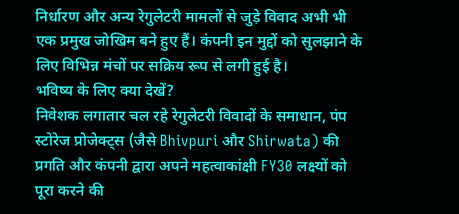निर्धारण और अन्य रेगुलेटरी मामलों से जुड़े विवाद अभी भी एक प्रमुख जोखिम बने हुए हैं। कंपनी इन मुद्दों को सुलझाने के लिए विभिन्न मंचों पर सक्रिय रूप से लगी हुई है।
भविष्य के लिए क्या देखें?
निवेशक लगातार चल रहे रेगुलेटरी विवादों के समाधान, पंप स्टोरेज प्रोजेक्ट्स (जैसे Bhivpuri और Shirwata) की प्रगति और कंपनी द्वारा अपने महत्वाकांक्षी FY30 लक्ष्यों को पूरा करने की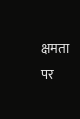क्षमता पर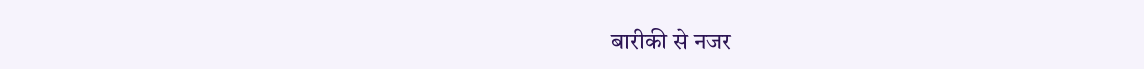बारीकी से नजर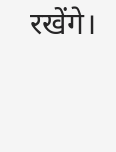रखेंगे।